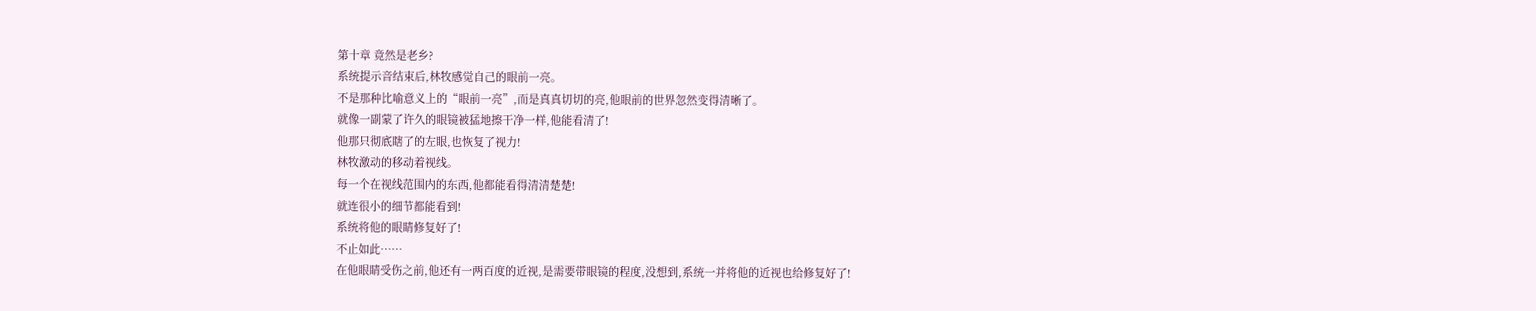第十章 竟然是老乡?
系统提示音结束后,林牧感觉自己的眼前一亮。
不是那种比喻意义上的“眼前一亮”,而是真真切切的亮,他眼前的世界忽然变得清晰了。
就像一副蒙了许久的眼镜被猛地擦干净一样,他能看清了!
他那只彻底瞎了的左眼,也恢复了视力!
林牧激动的移动着视线。
每一个在视线范围内的东西,他都能看得清清楚楚!
就连很小的细节都能看到!
系统将他的眼睛修复好了!
不止如此……
在他眼睛受伤之前,他还有一两百度的近视,是需要带眼镜的程度,没想到,系统一并将他的近视也给修复好了!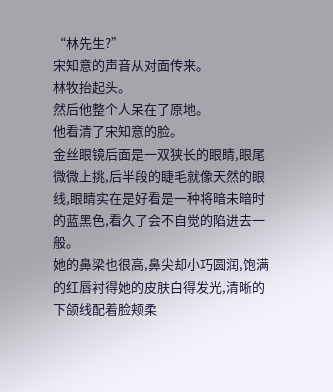“林先生?”
宋知意的声音从对面传来。
林牧抬起头。
然后他整个人呆在了原地。
他看清了宋知意的脸。
金丝眼镜后面是一双狭长的眼睛,眼尾微微上挑,后半段的睫毛就像天然的眼线,眼睛实在是好看是一种将暗未暗时的蓝黑色,看久了会不自觉的陷进去一般。
她的鼻梁也很高,鼻尖却小巧圆润,饱满的红唇衬得她的皮肤白得发光,清晰的下颌线配着脸颊柔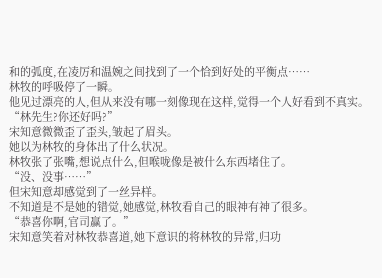和的弧度,在凌厉和温婉之间找到了一个恰到好处的平衡点……
林牧的呼吸停了一瞬。
他见过漂亮的人,但从来没有哪一刻像现在这样,觉得一个人好看到不真实。
“林先生?你还好吗?”
宋知意微微歪了歪头,皱起了眉头。
她以为林牧的身体出了什么状况。
林牧张了张嘴,想说点什么,但喉咙像是被什么东西堵住了。
“没、没事……”
但宋知意却感觉到了一丝异样。
不知道是不是她的错觉,她感觉,林牧看自己的眼神有神了很多。
“恭喜你啊,官司赢了。”
宋知意笑着对林牧恭喜道,她下意识的将林牧的异常,归功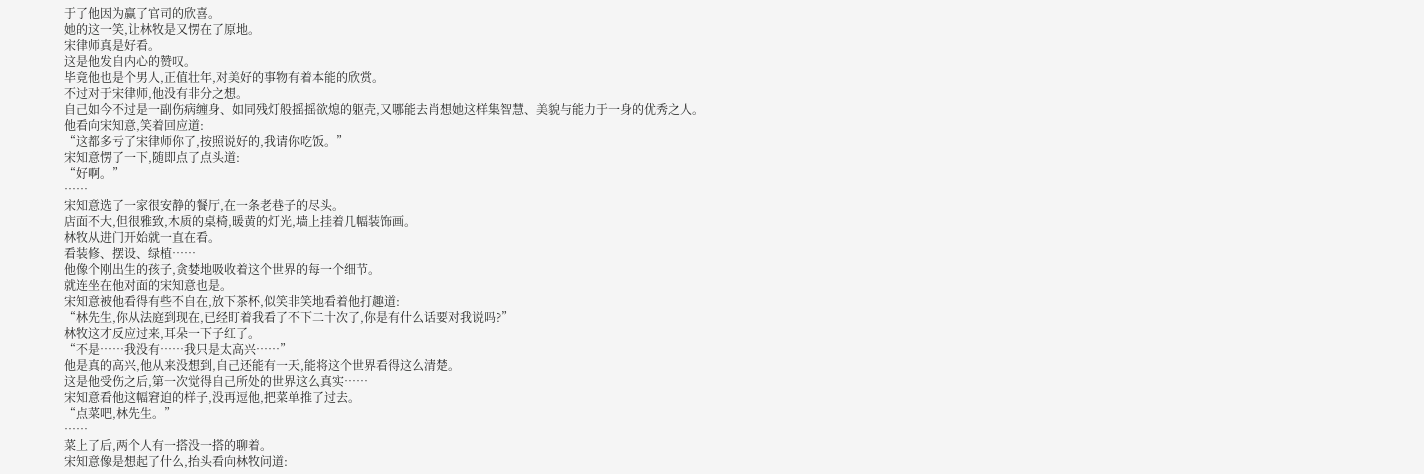于了他因为赢了官司的欣喜。
她的这一笑,让林牧是又愣在了原地。
宋律师真是好看。
这是他发自内心的赞叹。
毕竟他也是个男人,正值壮年,对美好的事物有着本能的欣赏。
不过对于宋律师,他没有非分之想。
自己如今不过是一副伤病缠身、如同残灯般摇摇欲熄的躯壳,又哪能去肖想她这样集智慧、美貌与能力于一身的优秀之人。
他看向宋知意,笑着回应道:
“这都多亏了宋律师你了,按照说好的,我请你吃饭。”
宋知意愣了一下,随即点了点头道:
“好啊。”
……
宋知意选了一家很安静的餐厅,在一条老巷子的尽头。
店面不大,但很雅致,木质的桌椅,暖黄的灯光,墙上挂着几幅装饰画。
林牧从进门开始就一直在看。
看装修、摆设、绿植……
他像个刚出生的孩子,贪婪地吸收着这个世界的每一个细节。
就连坐在他对面的宋知意也是。
宋知意被他看得有些不自在,放下茶杯,似笑非笑地看着他打趣道:
“林先生,你从法庭到现在,已经盯着我看了不下二十次了,你是有什么话要对我说吗?”
林牧这才反应过来,耳朵一下子红了。
“不是……我没有……我只是太高兴……”
他是真的高兴,他从来没想到,自己还能有一天,能将这个世界看得这么清楚。
这是他受伤之后,第一次觉得自己所处的世界这么真实……
宋知意看他这幅窘迫的样子,没再逗他,把菜单推了过去。
“点菜吧,林先生。”
……
菜上了后,两个人有一搭没一搭的聊着。
宋知意像是想起了什么,抬头看向林牧问道: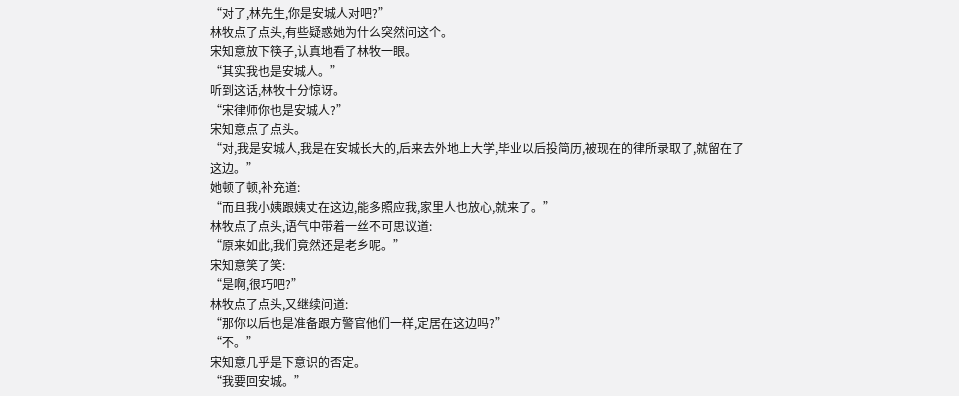“对了,林先生,你是安城人对吧?”
林牧点了点头,有些疑惑她为什么突然问这个。
宋知意放下筷子,认真地看了林牧一眼。
“其实我也是安城人。”
听到这话,林牧十分惊讶。
“宋律师你也是安城人?”
宋知意点了点头。
“对,我是安城人,我是在安城长大的,后来去外地上大学,毕业以后投简历,被现在的律所录取了,就留在了这边。”
她顿了顿,补充道:
“而且我小姨跟姨丈在这边,能多照应我,家里人也放心,就来了。”
林牧点了点头,语气中带着一丝不可思议道:
“原来如此,我们竟然还是老乡呢。”
宋知意笑了笑:
“是啊,很巧吧?”
林牧点了点头,又继续问道:
“那你以后也是准备跟方警官他们一样,定居在这边吗?”
“不。”
宋知意几乎是下意识的否定。
“我要回安城。”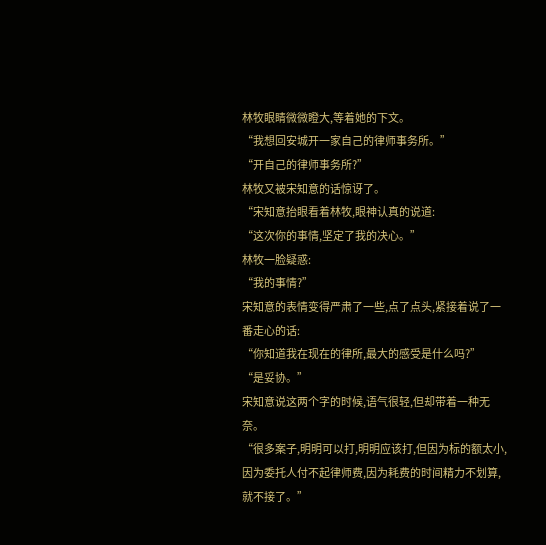林牧眼睛微微瞪大,等着她的下文。
“我想回安城开一家自己的律师事务所。”
“开自己的律师事务所?”
林牧又被宋知意的话惊讶了。
“宋知意抬眼看着林牧,眼神认真的说道:
“这次你的事情,坚定了我的决心。”
林牧一脸疑惑:
“我的事情?”
宋知意的表情变得严肃了一些,点了点头,紧接着说了一番走心的话:
“你知道我在现在的律所,最大的感受是什么吗?”
“是妥协。”
宋知意说这两个字的时候,语气很轻,但却带着一种无奈。
“很多案子,明明可以打,明明应该打,但因为标的额太小,因为委托人付不起律师费,因为耗费的时间精力不划算,就不接了。”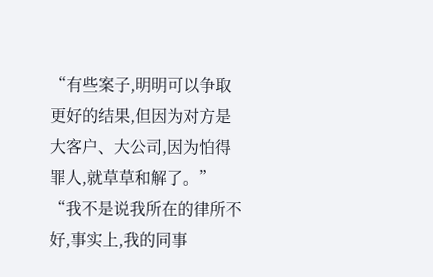“有些案子,明明可以争取更好的结果,但因为对方是大客户、大公司,因为怕得罪人,就草草和解了。”
“我不是说我所在的律所不好,事实上,我的同事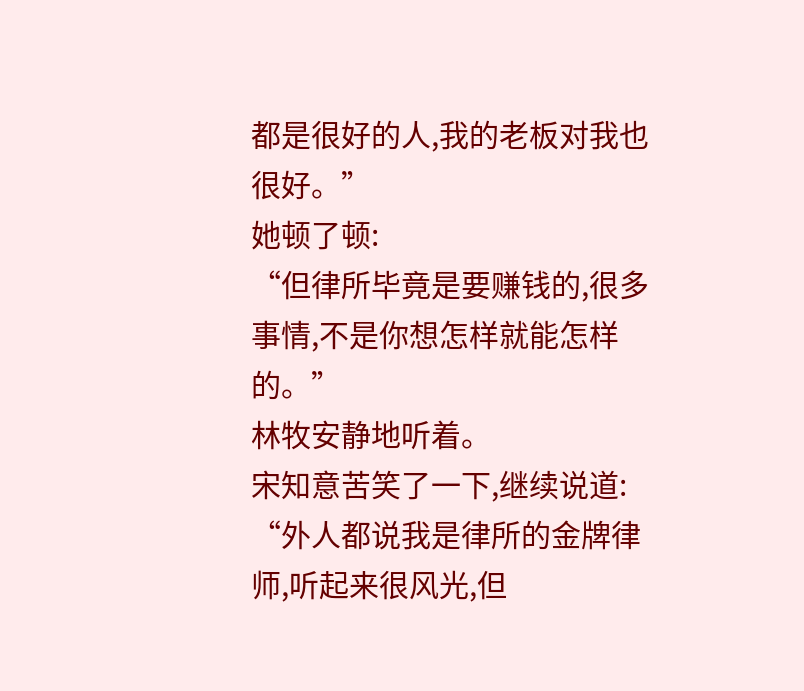都是很好的人,我的老板对我也很好。”
她顿了顿:
“但律所毕竟是要赚钱的,很多事情,不是你想怎样就能怎样的。”
林牧安静地听着。
宋知意苦笑了一下,继续说道:
“外人都说我是律所的金牌律师,听起来很风光,但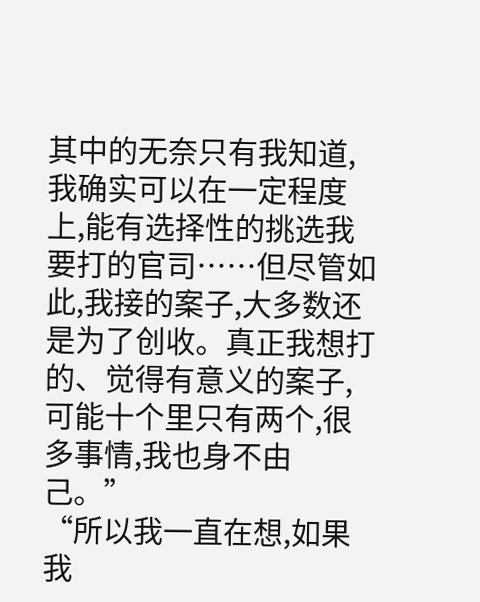其中的无奈只有我知道,我确实可以在一定程度上,能有选择性的挑选我要打的官司……但尽管如此,我接的案子,大多数还是为了创收。真正我想打的、觉得有意义的案子,可能十个里只有两个,很多事情,我也身不由己。”
“所以我一直在想,如果我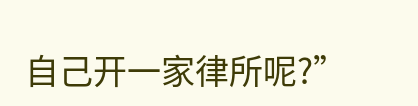自己开一家律所呢?”